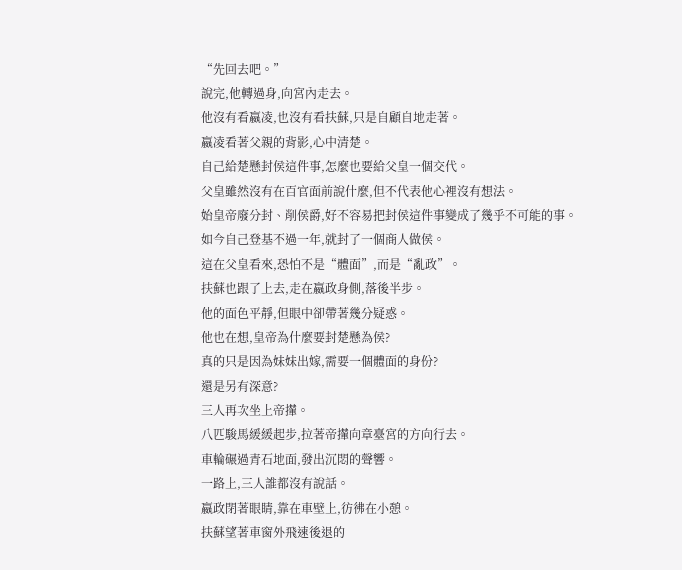“先回去吧。”
說完,他轉過身,向宮內走去。
他沒有看嬴凌,也沒有看扶蘇,只是自顧自地走著。
嬴凌看著父親的背影,心中清楚。
自己給楚懸封侯這件事,怎麼也要給父皇一個交代。
父皇雖然沒有在百官面前說什麼,但不代表他心裡沒有想法。
始皇帝廢分封、削侯爵,好不容易把封侯這件事變成了幾乎不可能的事。
如今自己登基不過一年,就封了一個商人做侯。
這在父皇看來,恐怕不是“體面”,而是“亂政”。
扶蘇也跟了上去,走在嬴政身側,落後半步。
他的面色平靜,但眼中卻帶著幾分疑惑。
他也在想,皇帝為什麼要封楚懸為侯?
真的只是因為妹妹出嫁,需要一個體面的身份?
還是另有深意?
三人再次坐上帝攆。
八匹駿馬緩緩起步,拉著帝攆向章臺宮的方向行去。
車輪碾過青石地面,發出沉悶的聲響。
一路上,三人誰都沒有說話。
嬴政閉著眼睛,靠在車壁上,彷彿在小憩。
扶蘇望著車窗外飛速後退的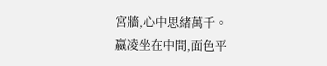宮牆,心中思緒萬千。
嬴凌坐在中間,面色平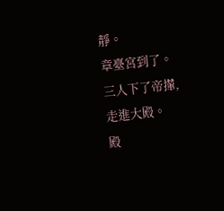靜。
章臺宮到了。
三人下了帝攆,走進大殿。
殿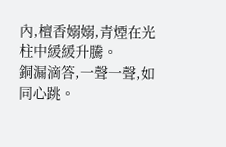內,檀香嫋嫋,青煙在光柱中緩緩升騰。
銅漏滴答,一聲一聲,如同心跳。